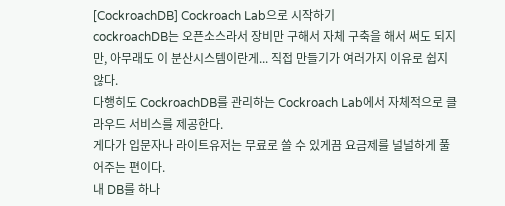[CockroachDB] Cockroach Lab으로 시작하기
cockroachDB는 오픈소스라서 장비만 구해서 자체 구축을 해서 써도 되지만, 아무래도 이 분산시스템이란게... 직접 만들기가 여러가지 이유로 쉽지 않다.
다행히도 CockroachDB를 관리하는 Cockroach Lab에서 자체적으로 클라우드 서비스를 제공한다.
게다가 입문자나 라이트유저는 무료로 쓸 수 있게끔 요금제를 널널하게 풀어주는 편이다.
내 DB를 하나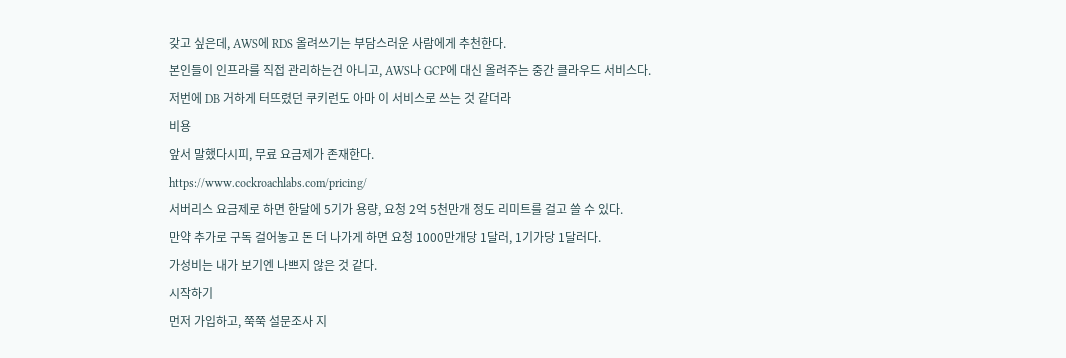갖고 싶은데, AWS에 RDS 올려쓰기는 부담스러운 사람에게 추천한다.
본인들이 인프라를 직접 관리하는건 아니고, AWS나 GCP에 대신 올려주는 중간 클라우드 서비스다.
저번에 DB 거하게 터뜨렸던 쿠키런도 아마 이 서비스로 쓰는 것 같더라
비용
앞서 말했다시피, 무료 요금제가 존재한다.
https://www.cockroachlabs.com/pricing/
서버리스 요금제로 하면 한달에 5기가 용량, 요청 2억 5천만개 정도 리미트를 걸고 쓸 수 있다.
만약 추가로 구독 걸어놓고 돈 더 나가게 하면 요청 1000만개당 1달러, 1기가당 1달러다.
가성비는 내가 보기엔 나쁘지 않은 것 같다.
시작하기
먼저 가입하고, 쭉쭉 설문조사 지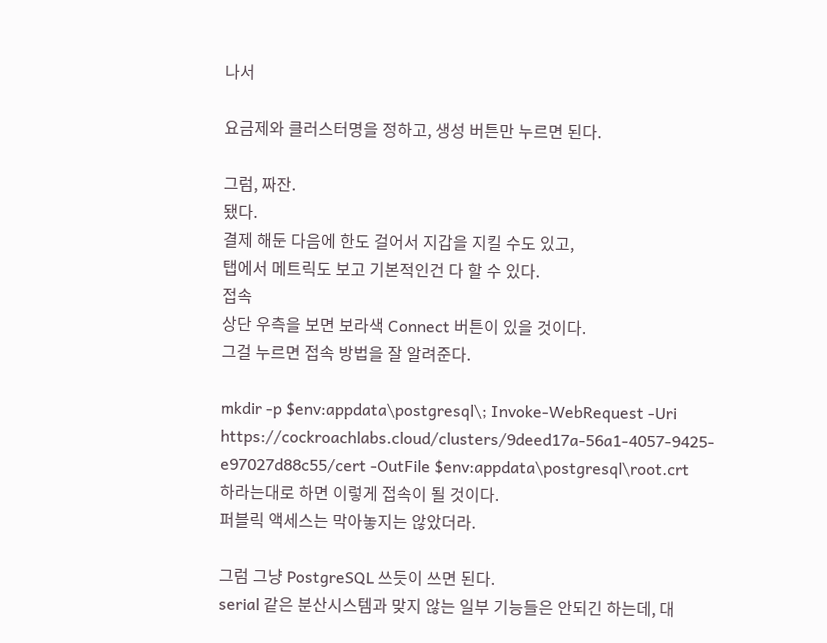나서

요금제와 클러스터명을 정하고, 생성 버튼만 누르면 된다.

그럼, 짜잔.
됐다.
결제 해둔 다음에 한도 걸어서 지갑을 지킬 수도 있고,
탭에서 메트릭도 보고 기본적인건 다 할 수 있다.
접속
상단 우측을 보면 보라색 Connect 버튼이 있을 것이다.
그걸 누르면 접속 방법을 잘 알려준다.

mkdir -p $env:appdata\postgresql\; Invoke-WebRequest -Uri https://cockroachlabs.cloud/clusters/9deed17a-56a1-4057-9425-e97027d88c55/cert -OutFile $env:appdata\postgresql\root.crt
하라는대로 하면 이렇게 접속이 될 것이다.
퍼블릭 액세스는 막아놓지는 않았더라.

그럼 그냥 PostgreSQL 쓰듯이 쓰면 된다.
serial 같은 분산시스템과 맞지 않는 일부 기능들은 안되긴 하는데, 대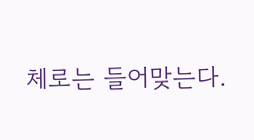체로는 들어맞는다.